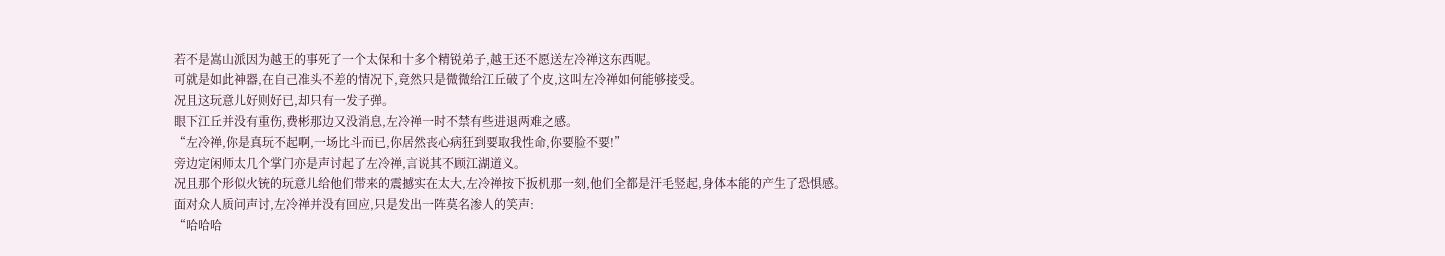若不是嵩山派因为越王的事死了一个太保和十多个精锐弟子,越王还不愿送左冷禅这东西呢。
可就是如此神器,在自己准头不差的情况下,竟然只是微微给江丘破了个皮,这叫左冷禅如何能够接受。
况且这玩意儿好则好已,却只有一发子弹。
眼下江丘并没有重伤,费彬那边又没消息,左冷禅一时不禁有些进退两难之感。
“左冷禅,你是真玩不起啊,一场比斗而已,你居然丧心病狂到要取我性命,你要脸不要!”
旁边定闲师太几个掌门亦是声讨起了左冷禅,言说其不顾江湖道义。
况且那个形似火铳的玩意儿给他们带来的震撼实在太大,左冷禅按下扳机那一刻,他们全都是汗毛竖起,身体本能的产生了恐惧感。
面对众人质问声讨,左冷禅并没有回应,只是发出一阵莫名渗人的笑声:
“哈哈哈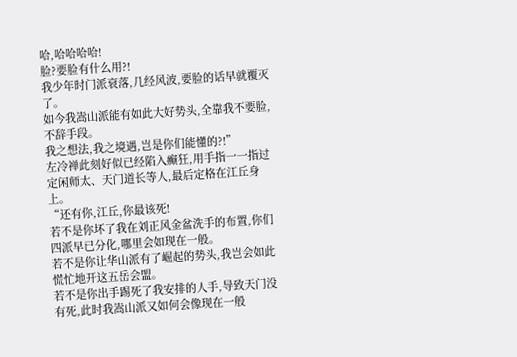哈,哈哈哈哈!
脸?要脸有什么用?!
我少年时门派衰落,几经风波,要脸的话早就覆灭了。
如今我嵩山派能有如此大好势头,全靠我不要脸,不辞手段。
我之想法,我之境遇,岂是你们能懂的?!”
左冷禅此刻好似已经陷入癫狂,用手指一一指过定闲师太、天门道长等人,最后定格在江丘身上。
“还有你,江丘,你最该死!
若不是你坏了我在刘正风金盆洗手的布置,你们四派早已分化,哪里会如现在一般。
若不是你让华山派有了崛起的势头,我岂会如此慌忙地开这五岳会盟。
若不是你出手踢死了我安排的人手,导致天门没有死,此时我嵩山派又如何会像现在一般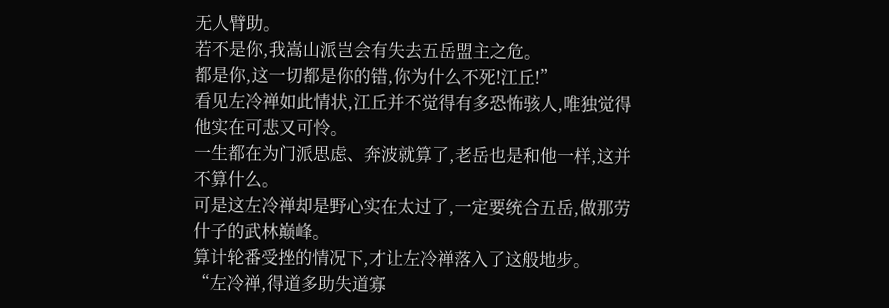无人臂助。
若不是你,我嵩山派岂会有失去五岳盟主之危。
都是你,这一切都是你的错,你为什么不死!江丘!”
看见左冷禅如此情状,江丘并不觉得有多恐怖骇人,唯独觉得他实在可悲又可怜。
一生都在为门派思虑、奔波就算了,老岳也是和他一样,这并不算什么。
可是这左冷禅却是野心实在太过了,一定要统合五岳,做那劳什子的武林巅峰。
算计轮番受挫的情况下,才让左冷禅落入了这般地步。
“左冷禅,得道多助失道寡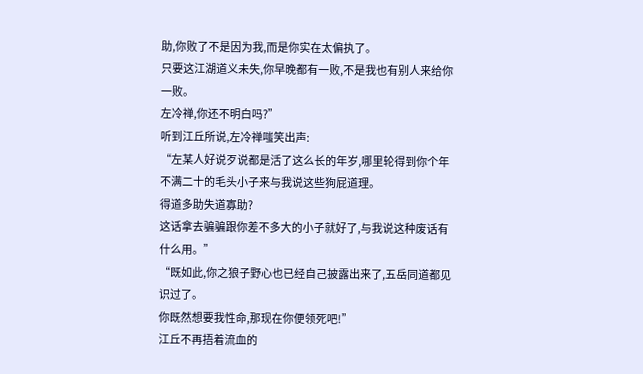助,你败了不是因为我,而是你实在太偏执了。
只要这江湖道义未失,你早晚都有一败,不是我也有别人来给你一败。
左冷禅,你还不明白吗?”
听到江丘所说,左冷禅嗤笑出声:
“左某人好说歹说都是活了这么长的年岁,哪里轮得到你个年不满二十的毛头小子来与我说这些狗屁道理。
得道多助失道寡助?
这话拿去骗骗跟你差不多大的小子就好了,与我说这种废话有什么用。”
“既如此,你之狼子野心也已经自己披露出来了,五岳同道都见识过了。
你既然想要我性命,那现在你便领死吧!”
江丘不再捂着流血的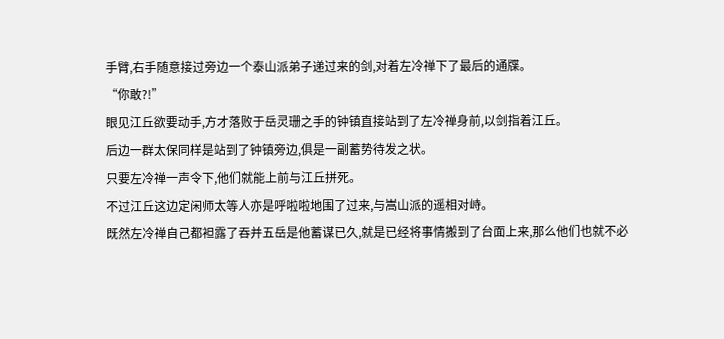手臂,右手随意接过旁边一个泰山派弟子递过来的剑,对着左冷禅下了最后的通牒。
“你敢?!”
眼见江丘欲要动手,方才落败于岳灵珊之手的钟镇直接站到了左冷禅身前,以剑指着江丘。
后边一群太保同样是站到了钟镇旁边,俱是一副蓄势待发之状。
只要左冷禅一声令下,他们就能上前与江丘拼死。
不过江丘这边定闲师太等人亦是呼啦啦地围了过来,与嵩山派的遥相对峙。
既然左冷禅自己都袒露了吞并五岳是他蓄谋已久,就是已经将事情搬到了台面上来,那么他们也就不必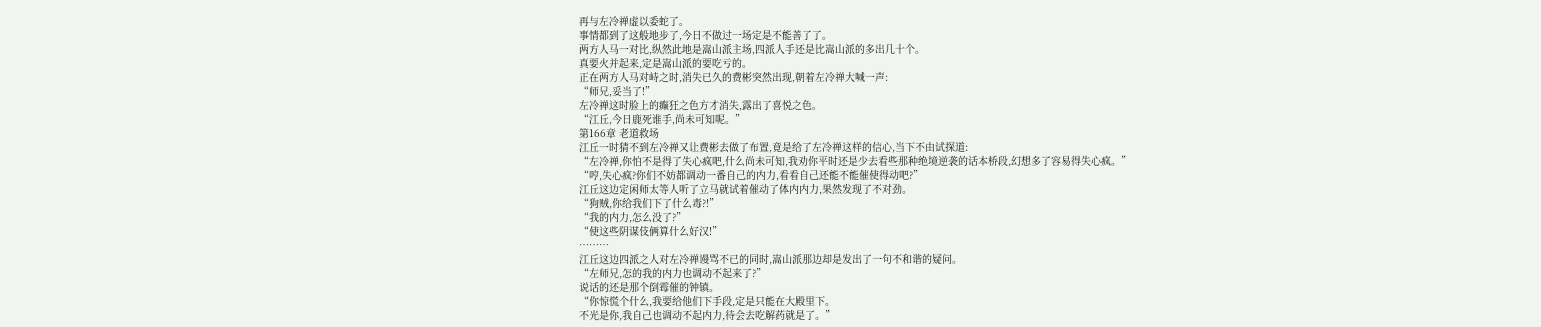再与左冷禅虚以委蛇了。
事情都到了这般地步了,今日不做过一场定是不能善了了。
两方人马一对比,纵然此地是嵩山派主场,四派人手还是比嵩山派的多出几十个。
真要火并起来,定是嵩山派的要吃亏的。
正在两方人马对峙之时,消失已久的费彬突然出现,朝着左冷禅大喊一声:
“师兄,妥当了!”
左冷禅这时脸上的癫狂之色方才消失,露出了喜悦之色。
“江丘,今日鹿死谁手,尚未可知呢。”
第166章 老道救场
江丘一时猜不到左冷禅又让费彬去做了布置,竟是给了左冷禅这样的信心,当下不由试探道:
“左冷禅,你怕不是得了失心疯吧,什么尚未可知,我劝你平时还是少去看些那种绝境逆袭的话本桥段,幻想多了容易得失心疯。”
“哼,失心疯?你们不妨都调动一番自己的内力,看看自己还能不能催使得动吧?”
江丘这边定闲师太等人听了立马就试着催动了体内内力,果然发现了不对劲。
“狗贼,你给我们下了什么毒?!”
“我的内力,怎么没了?”
“使这些阴谋伎俩算什么好汉!”
………
江丘这边四派之人对左冷禅谩骂不已的同时,嵩山派那边却是发出了一句不和谐的疑问。
“左师兄,怎的我的内力也调动不起来了?”
说话的还是那个倒霉催的钟镇。
“你惊慌个什么,我要给他们下手段,定是只能在大殿里下。
不光是你,我自己也调动不起内力,待会去吃解药就是了。”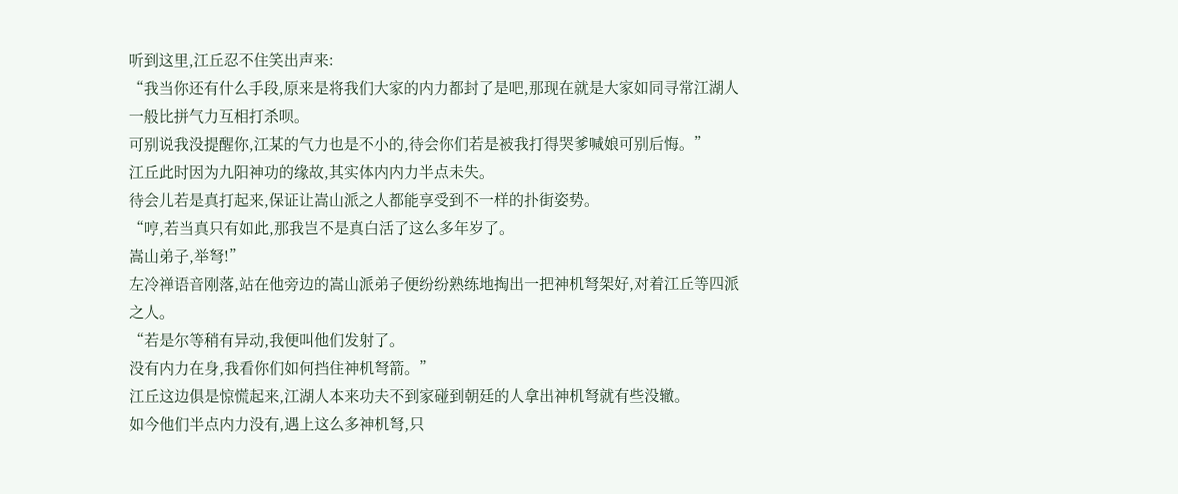听到这里,江丘忍不住笑出声来:
“我当你还有什么手段,原来是将我们大家的内力都封了是吧,那现在就是大家如同寻常江湖人一般比拼气力互相打杀呗。
可别说我没提醒你,江某的气力也是不小的,待会你们若是被我打得哭爹喊娘可别后悔。”
江丘此时因为九阳神功的缘故,其实体内内力半点未失。
待会儿若是真打起来,保证让嵩山派之人都能享受到不一样的扑街姿势。
“哼,若当真只有如此,那我岂不是真白活了这么多年岁了。
嵩山弟子,举弩!”
左冷禅语音刚落,站在他旁边的嵩山派弟子便纷纷熟练地掏出一把神机弩架好,对着江丘等四派之人。
“若是尔等稍有异动,我便叫他们发射了。
没有内力在身,我看你们如何挡住神机弩箭。”
江丘这边俱是惊慌起来,江湖人本来功夫不到家碰到朝廷的人拿出神机弩就有些没辙。
如今他们半点内力没有,遇上这么多神机弩,只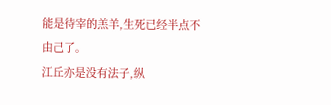能是待宰的羔羊,生死已经半点不由己了。
江丘亦是没有法子,纵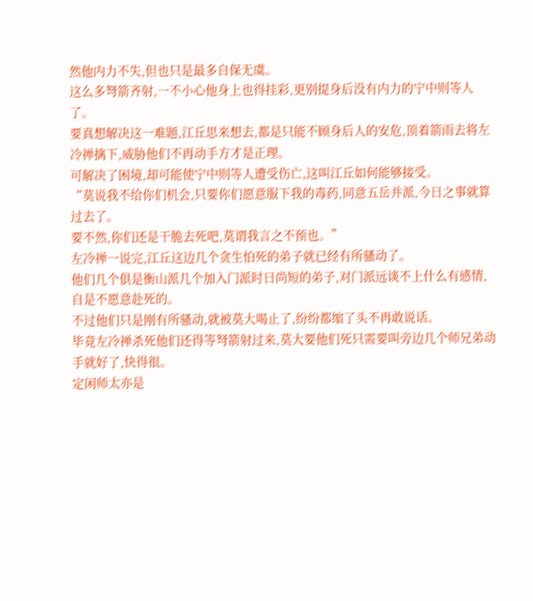然他内力不失,但也只是最多自保无虞。
这么多弩箭齐射,一不小心他身上也得挂彩,更别提身后没有内力的宁中则等人了。
要真想解决这一难题,江丘思来想去,都是只能不顾身后人的安危,顶着箭雨去将左冷禅擒下,威胁他们不再动手方才是正理。
可解决了困境,却可能使宁中则等人遭受伤亡,这叫江丘如何能够接受。
“莫说我不给你们机会,只要你们愿意服下我的毒药,同意五岳并派,今日之事就算过去了。
要不然,你们还是干脆去死吧,莫谓我言之不预也。”
左冷禅一说完,江丘这边几个贪生怕死的弟子就已经有所骚动了。
他们几个俱是衡山派几个加入门派时日尚短的弟子,对门派远谈不上什么有感情,自是不愿意赴死的。
不过他们只是刚有所骚动,就被莫大喝止了,纷纷都缩了头不再敢说话。
毕竟左冷禅杀死他们还得等弩箭射过来,莫大要他们死只需要叫旁边几个师兄弟动手就好了,快得很。
定闲师太亦是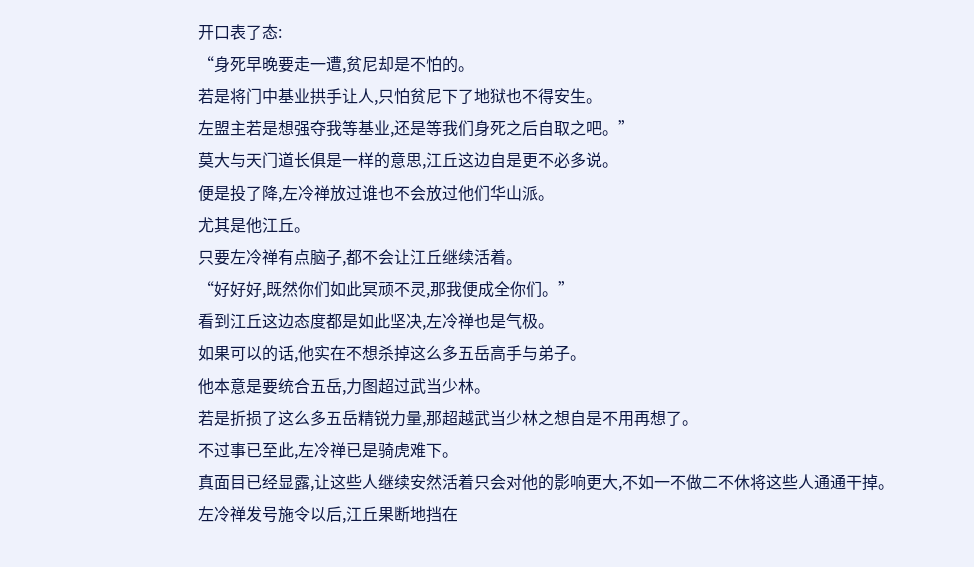开口表了态:
“身死早晚要走一遭,贫尼却是不怕的。
若是将门中基业拱手让人,只怕贫尼下了地狱也不得安生。
左盟主若是想强夺我等基业,还是等我们身死之后自取之吧。”
莫大与天门道长俱是一样的意思,江丘这边自是更不必多说。
便是投了降,左冷禅放过谁也不会放过他们华山派。
尤其是他江丘。
只要左冷禅有点脑子,都不会让江丘继续活着。
“好好好,既然你们如此冥顽不灵,那我便成全你们。”
看到江丘这边态度都是如此坚决,左冷禅也是气极。
如果可以的话,他实在不想杀掉这么多五岳高手与弟子。
他本意是要统合五岳,力图超过武当少林。
若是折损了这么多五岳精锐力量,那超越武当少林之想自是不用再想了。
不过事已至此,左冷禅已是骑虎难下。
真面目已经显露,让这些人继续安然活着只会对他的影响更大,不如一不做二不休将这些人通通干掉。
左冷禅发号施令以后,江丘果断地挡在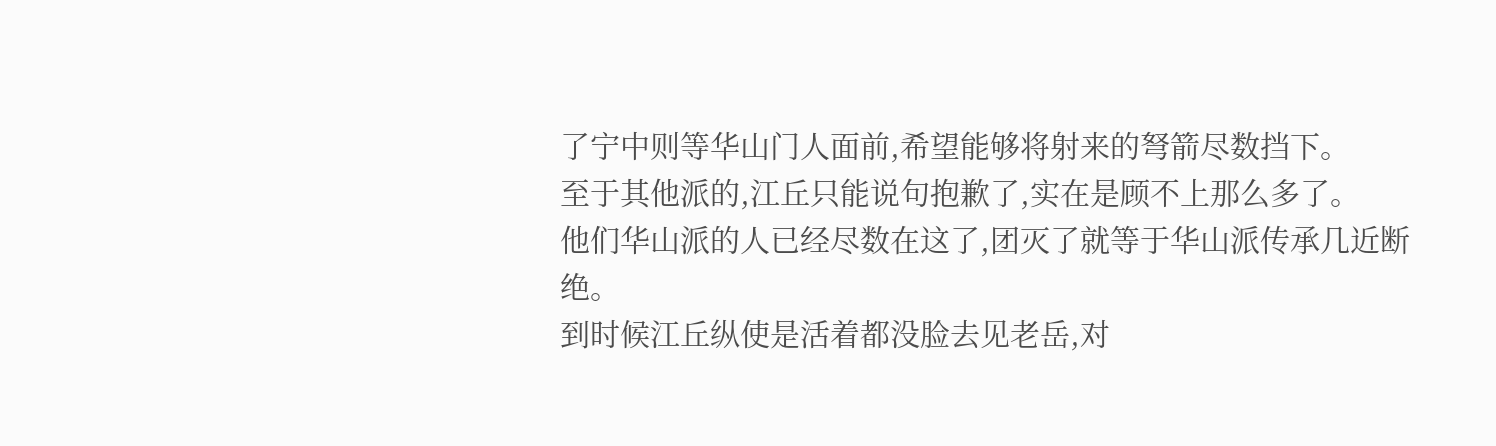了宁中则等华山门人面前,希望能够将射来的弩箭尽数挡下。
至于其他派的,江丘只能说句抱歉了,实在是顾不上那么多了。
他们华山派的人已经尽数在这了,团灭了就等于华山派传承几近断绝。
到时候江丘纵使是活着都没脸去见老岳,对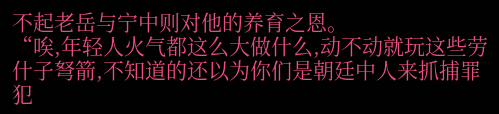不起老岳与宁中则对他的养育之恩。
“唉,年轻人火气都这么大做什么,动不动就玩这些劳什子弩箭,不知道的还以为你们是朝廷中人来抓捕罪犯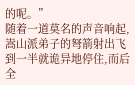的呢。”
随着一道莫名的声音响起,嵩山派弟子的弩箭射出飞到一半就诡异地停住,而后全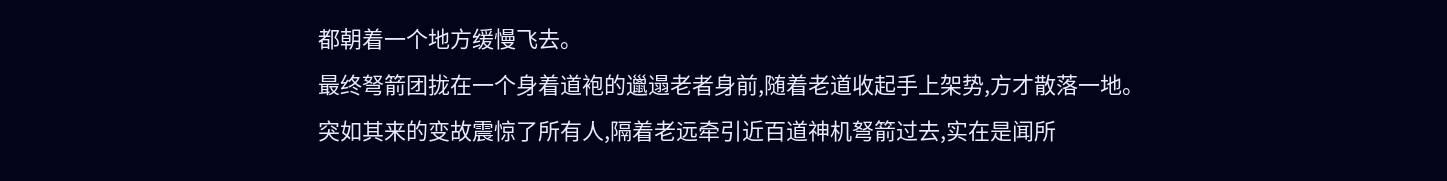都朝着一个地方缓慢飞去。
最终弩箭团拢在一个身着道袍的邋遢老者身前,随着老道收起手上架势,方才散落一地。
突如其来的变故震惊了所有人,隔着老远牵引近百道神机弩箭过去,实在是闻所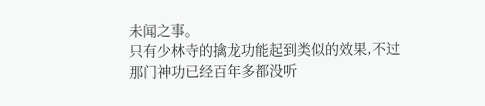未闻之事。
只有少林寺的擒龙功能起到类似的效果,不过那门神功已经百年多都没听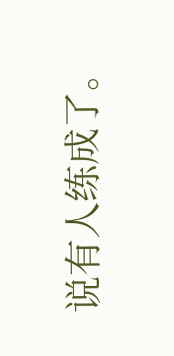说有人练成了。